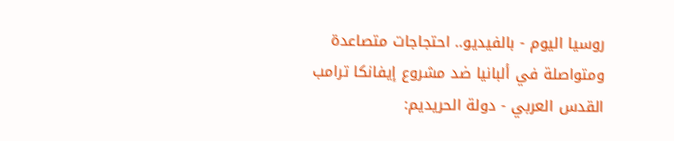روسيا اليوم - بالفيديو.. احتجاجات متصاعدة ومتواصلة في ألبانيا ضد مشروع إيفانكا ترامب القدس العربي - دولة الحريديم: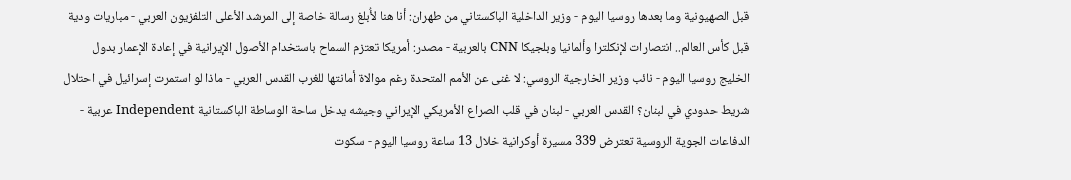قبل الصهيونية وما بعدها روسيا اليوم - وزير الداخلية الباكستاني من طهران: أنا هنا لأُبلغ رسالة خاصة إلى المرشد الأعلى التلفزيون العربي - مباريات ودية قبل كأس العالم.. انتصارات لإنكلترا وألمانيا وبلجيكا CNN بالعربية - مصدر: أمريكا تعتزم السماح باستخدام الأصول الإيرانية في إعادة الإعمار بدول الخليج روسيا اليوم - نائب وزير الخارجية الروسي: لا غنى عن الأمم المتحدة رغم موالاة أمانتها للغرب القدس العربي - ماذا لو استمرت إسرائيل في احتلال شريط حدودي في لبنان؟ القدس العربي - لبنان في قلب الصراع الأمريكي الإيراني وجيشه يدخل ساحة الوساطة الباكستانية Independent عربية - الدفاعات الجوية الروسية تعترض 339 مسيرة أوكرانية خلال 13 ساعة روسيا اليوم - سكوت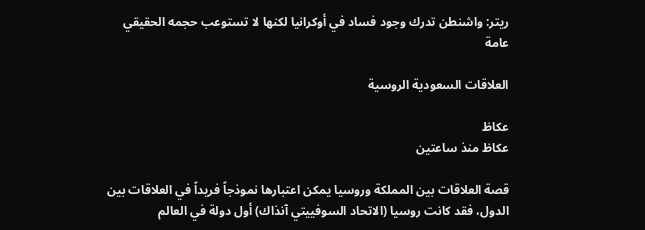ريتر: واشنطن تدرك وجود فساد في أوكرانيا لكنها لا تستوعب حجمه الحقيقي
عامة

العلاقات السعودية الروسية

عكاظ
عكاظ منذ ساعتين

قصة العلاقات بين المملكة وروسيا يمكن اعتبارها نموذجاً فريداً في العلاقات بين الدول، فقد كانت روسيا (الاتحاد السوفييتي آنذاك) أول دولة في العالم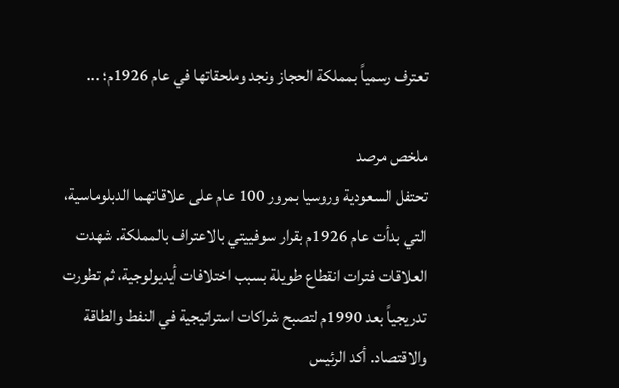تعترف رسمياً بمملكة الحجاز ونجد وملحقاتها في عام 1926م؛ ...

ملخص مرصد
تحتفل السعودية وروسيا بمرور 100 عام على علاقاتهما الدبلوماسية، التي بدأت عام 1926م بقرار سوفييتي بالاعتراف بالمملكة. شهدت العلاقات فترات انقطاع طويلة بسبب اختلافات أيديولوجية، ثم تطورت تدريجياً بعد 1990م لتصبح شراكات استراتيجية في النفط والطاقة والاقتصاد. أكد الرئيس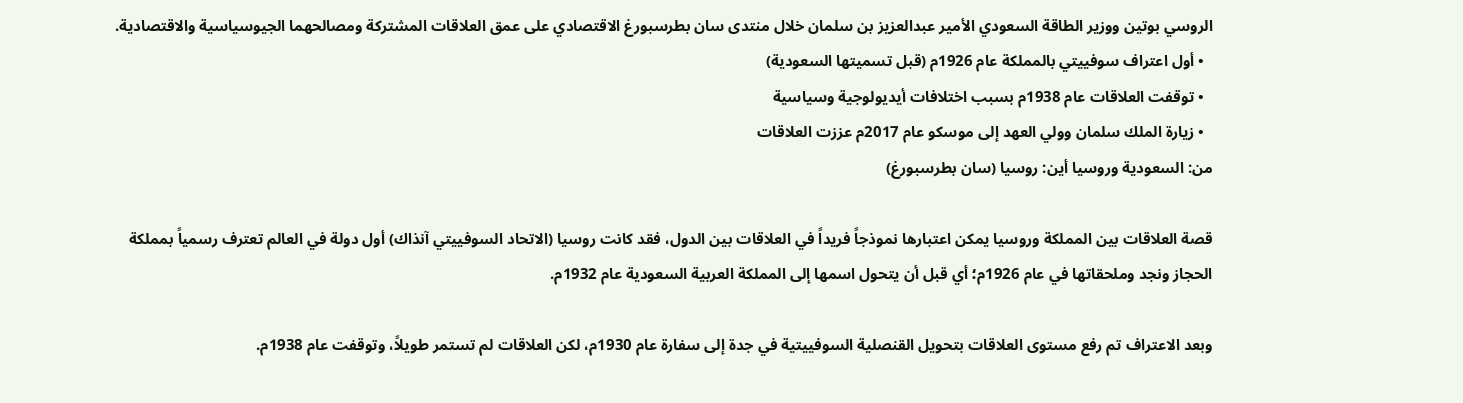الروسي بوتين ووزير الطاقة السعودي الأمير عبدالعزيز بن سلمان خلال منتدى سان بطرسبورغ الاقتصادي على عمق العلاقات المشتركة ومصالحهما الجيوسياسية والاقتصادية.
  • أول اعتراف سوفييتي بالمملكة عام 1926م (قبل تسميتها السعودية)
  • توقفت العلاقات عام 1938م بسبب اختلافات أيديولوجية وسياسية
  • زيارة الملك سلمان وولي العهد إلى موسكو عام 2017م عززت العلاقات
من: السعودية وروسيا أين: روسيا (سان بطرسبورغ)

قصة العلاقات بين المملكة وروسيا يمكن اعتبارها نموذجاً فريداً في العلاقات بين الدول، فقد كانت روسيا (الاتحاد السوفييتي آنذاك) أول دولة في العالم تعترف رسمياً بمملكة الحجاز ونجد وملحقاتها في عام 1926م؛ أي قبل أن يتحول اسمها إلى المملكة العربية السعودية عام 1932م.

وبعد الاعتراف تم رفع مستوى العلاقات بتحويل القنصلية السوفييتية في جدة إلى سفارة عام 1930م، لكن العلاقات لم تستمر طويلاً، وتوقفت عام 1938م.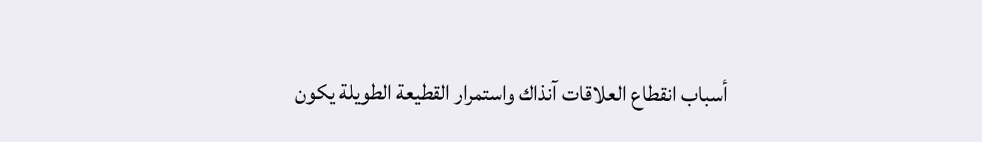أسباب انقطاع العلاقات آنذاك واستمرار القطيعة الطويلة يكون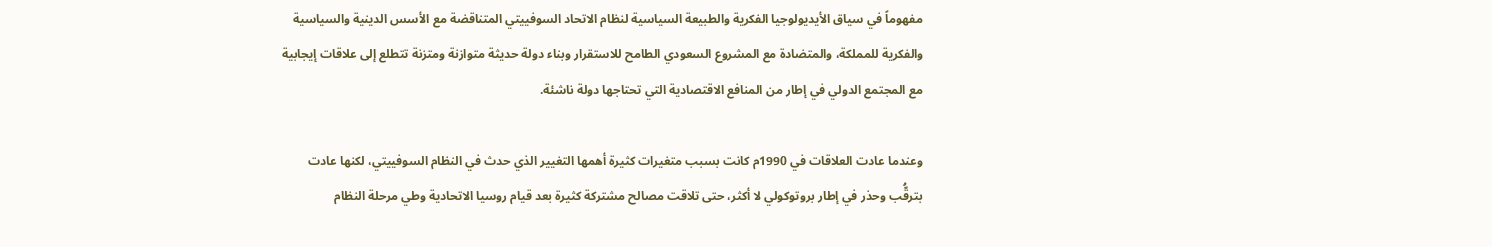مفهوماً في سياق الأيديولوجيا الفكرية والطبيعة السياسية لنظام الاتحاد السوفييتي المتناقضة مع الأسس الدينية والسياسية والفكرية للمملكة، والمتضادة مع المشروع السعودي الطامح للاستقرار وبناء دولة حديثة متوازنة ومتزنة تتطلع إلى علاقات إيجابية مع المجتمع الدولي في إطار من المنافع الاقتصادية التي تحتاجها دولة ناشئة.

وعندما عادت العلاقات في 1990م كانت بسبب متغيرات كثيرة أهمها التغيير الذي حدث في النظام السوفييتي، لكنها عادت بترقُّب وحذر في إطار بروتوكولي لا أكثر، حتى تلاقت مصالح مشتركة كثيرة بعد قيام روسيا الاتحادية وطي مرحلة النظام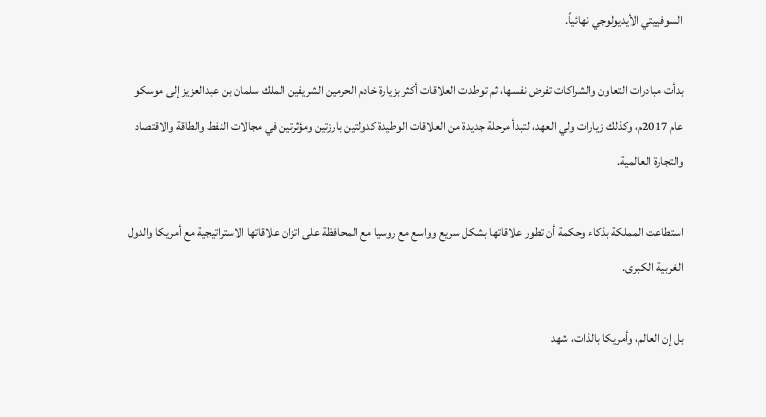السوفييتي الأيديولوجي نهائياً.

بدأت مبادرات التعاون والشراكات تفرض نفسها، ثم توطدت العلاقات أكثر بزيارة خادم الحرمين الشريفين الملك سلمان بن عبدالعزيز إلى موسكو عام 2017م، وكذلك زيارات ولي العهد، لتبدأ مرحلة جديدة من العلاقات الوطيدة كدولتين بارزتين ومؤثرتين في مجالات النفط والطاقة والاقتصاد والتجارة العالمية.

استطاعت المملكة بذكاء وحكمة أن تطور علاقاتها بشكل سريع وواسع مع روسيا مع المحافظة على اتزان علاقاتها الاستراتيجية مع أمريكا والدول الغربية الكبرى.

بل إن العالم، وأمريكا بالذات، شهد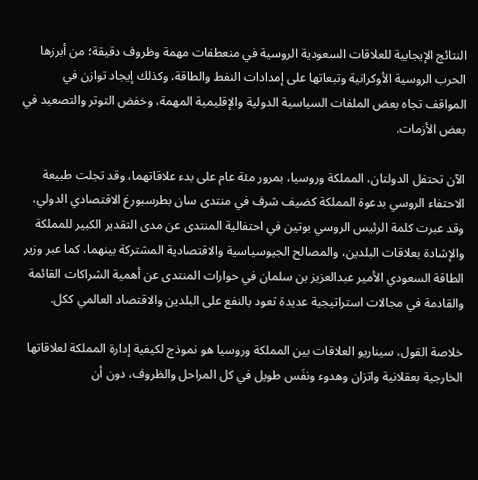النتائج الإيجابية للعلاقات السعودية الروسية في منعطفات مهمة وظروف دقيقة؛ من أبرزها الحرب الروسية الأوكرانية وتبعاتها على إمدادات النفط والطاقة، وكذلك إيجاد توازن في المواقف تجاه بعض الملفات السياسية الدولية والإقليمية المهمة، وخفض التوتر والتصعيد في بعض الأزمات.

الآن تحتفل الدولتان، المملكة وروسيا، بمرور مئة عام على بدء علاقاتهما، وقد تجلت طبيعة الاحتفاء الروسي بدعوة المملكة كضيف شرف في منتدى سان بطرسبورغ الاقتصادي الدولي، وقد عبرت كلمة الرئيس الروسي بوتين في احتفالية المنتدى عن مدى التقدير الكبير للمملكة والإشادة بعلاقات البلدين، والمصالح الجيوسياسية والاقتصادية المشتركة بينهما، كما عبر وزير الطاقة السعودي الأمير عبدالعزيز بن سلمان في حوارات المنتدى عن أهمية الشراكات القائمة والقادمة في مجالات استراتيجية عديدة تعود بالنفع على البلدين والاقتصاد العالمي ككل.

خلاصة القول، سيناريو العلاقات بين المملكة وروسيا هو نموذج لكيفية إدارة المملكة لعلاقاتها الخارجية بعقلانية واتزان وهدوء ونفَس طويل في كل المراحل والظروف، دون أن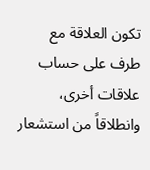تكون العلاقة مع طرف على حساب علاقات أخرى، وانطلاقاً من استشعار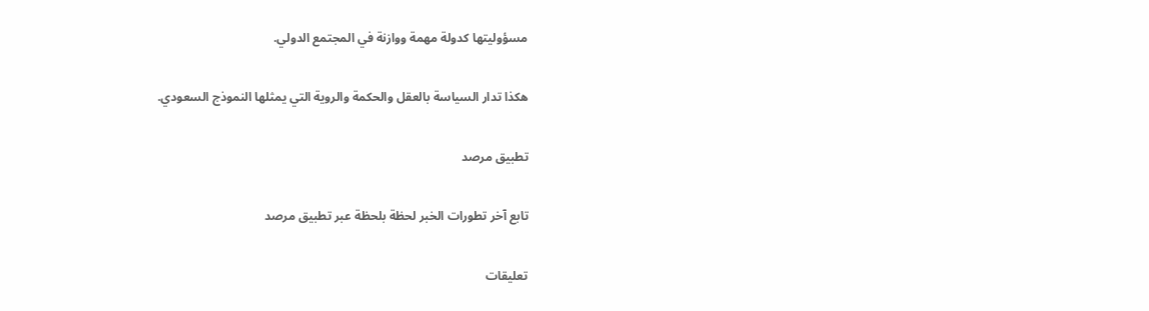مسؤوليتها كدولة مهمة ووازنة في المجتمع الدولي.

هكذا تدار السياسة بالعقل والحكمة والروية التي يمثلها النموذج السعودي.

تطبيق مرصد

تابع آخر تطورات الخبر لحظة بلحظة عبر تطبيق مرصد

تعليقات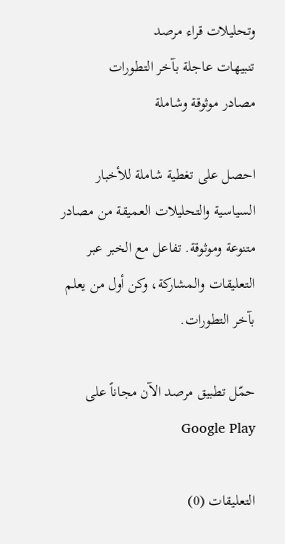وتحليلات قراء مرصد
تنبيهات عاجلة بآخر التطورات
مصادر موثوقة وشاملة

احصل على تغطية شاملة للأخبار السياسية والتحليلات العميقة من مصادر متنوعة وموثوقة. تفاعل مع الخبر عبر التعليقات والمشاركة، وكن أول من يعلم بآخر التطورات.

حمّل تطبيق مرصد الآن مجاناً على Google Play

التعليقات (0)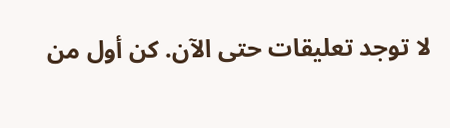لا توجد تعليقات حتى الآن. كن أول من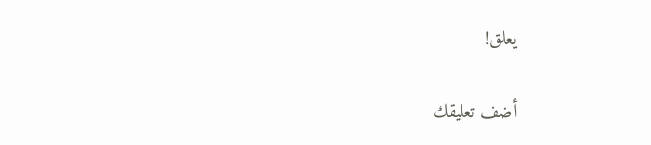يعلق!

أضف تعليقك